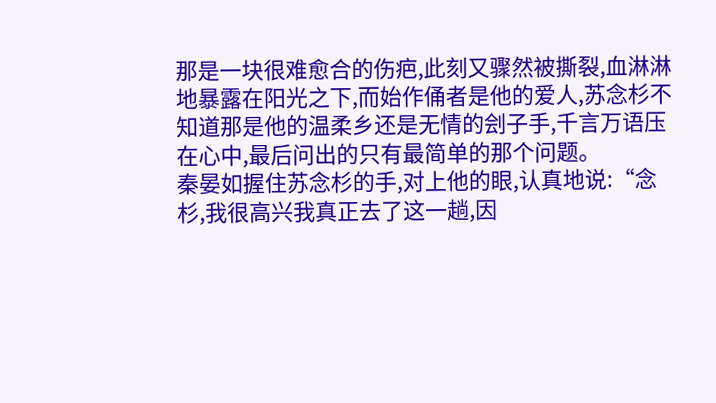那是一块很难愈合的伤疤,此刻又骤然被撕裂,血淋淋地暴露在阳光之下,而始作俑者是他的爱人,苏念杉不知道那是他的温柔乡还是无情的刽子手,千言万语压在心中,最后问出的只有最简单的那个问题。
秦晏如握住苏念杉的手,对上他的眼,认真地说:“念杉,我很高兴我真正去了这一趟,因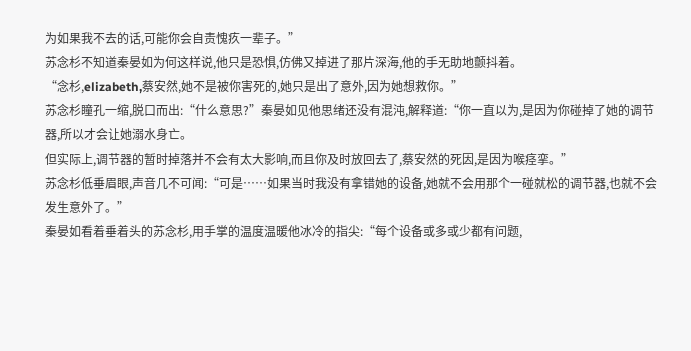为如果我不去的话,可能你会自责愧疚一辈子。”
苏念杉不知道秦晏如为何这样说,他只是恐惧,仿佛又掉进了那片深海,他的手无助地颤抖着。
“念杉,elizabeth,蔡安然,她不是被你害死的,她只是出了意外,因为她想救你。”
苏念杉瞳孔一缩,脱口而出:“什么意思?”秦晏如见他思绪还没有混沌,解释道:“你一直以为,是因为你碰掉了她的调节器,所以才会让她溺水身亡。
但实际上,调节器的暂时掉落并不会有太大影响,而且你及时放回去了,蔡安然的死因,是因为喉痉挛。”
苏念杉低垂眉眼,声音几不可闻:“可是……如果当时我没有拿错她的设备,她就不会用那个一碰就松的调节器,也就不会发生意外了。”
秦晏如看着垂着头的苏念杉,用手掌的温度温暖他冰冷的指尖:“每个设备或多或少都有问题,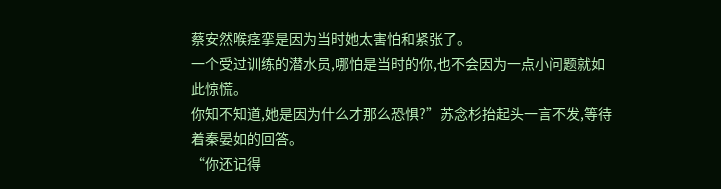蔡安然喉痉挛是因为当时她太害怕和紧张了。
一个受过训练的潜水员,哪怕是当时的你,也不会因为一点小问题就如此惊慌。
你知不知道,她是因为什么才那么恐惧?”苏念杉抬起头一言不发,等待着秦晏如的回答。
“你还记得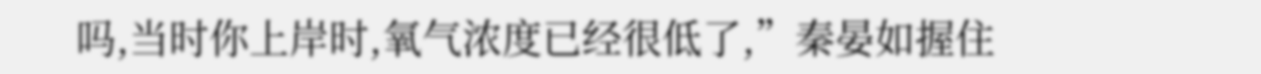吗,当时你上岸时,氧气浓度已经很低了,”秦晏如握住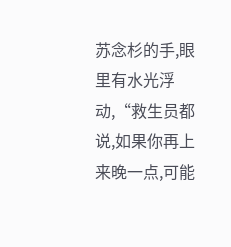苏念杉的手,眼里有水光浮动,“救生员都说,如果你再上来晚一点,可能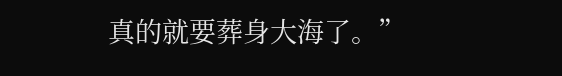真的就要葬身大海了。”